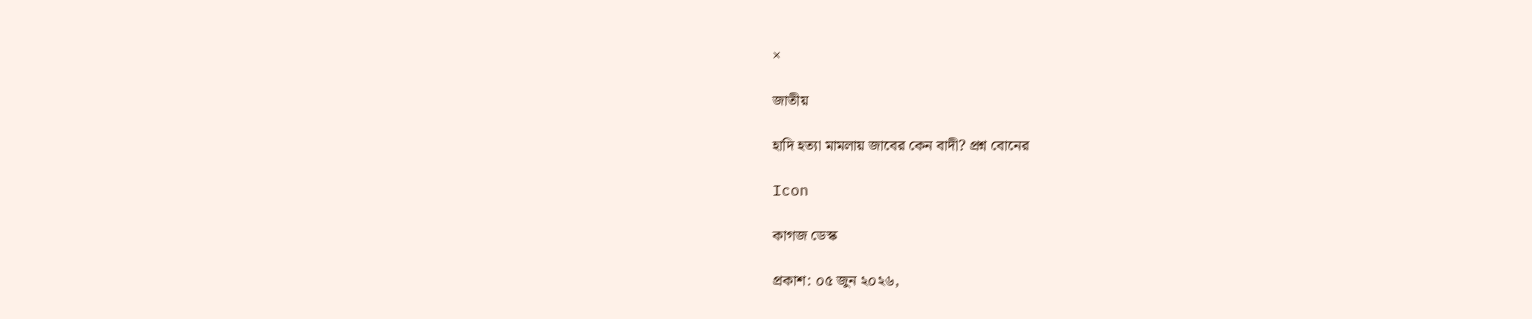×

জাতীয়

হাদি হত্যা মামলায় জাবের কেন বাদী? প্রশ্ন বোনের

Icon

কাগজ ডেস্ক

প্রকাশ: ০৫ জুন ২০২৬,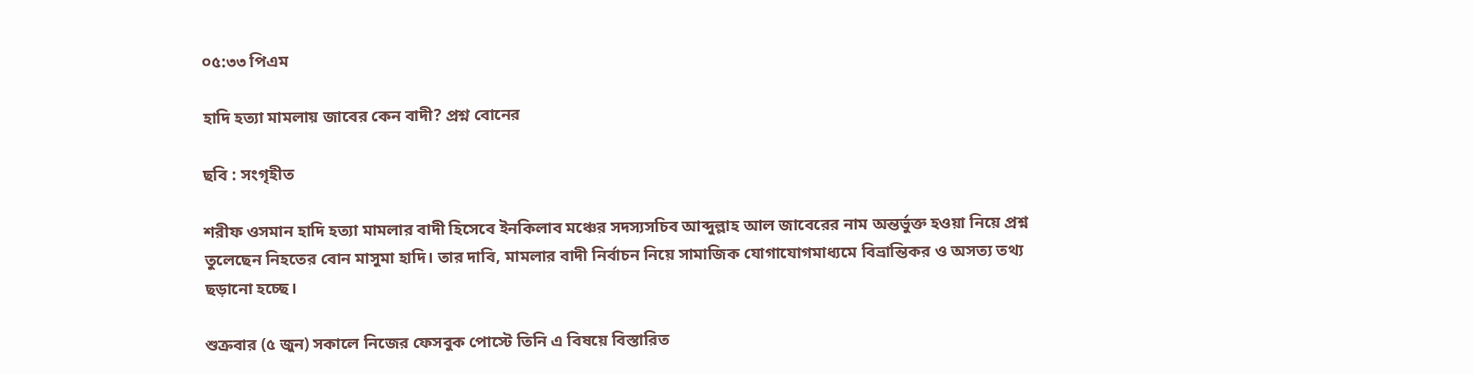০৫:৩৩ পিএম

হাদি হত্যা মামলায় জাবের কেন বাদী? প্রশ্ন বোনের

ছবি : সংগৃহীত

শরীফ ওসমান হাদি হত্যা মামলার বাদী হিসেবে ইনকিলাব মঞ্চের সদস্যসচিব আব্দুল্লাহ আল জাবেরের নাম অন্তর্ভুক্ত হওয়া নিয়ে প্রশ্ন তুলেছেন নিহতের বোন মাসুমা হাদি। তার দাবি, মামলার বাদী নির্বাচন নিয়ে সামাজিক যোগাযোগমাধ্যমে বিভ্রান্তিকর ও অসত্য তথ্য ছড়ানো হচ্ছে।

শুক্রবার (৫ জুন) সকালে নিজের ফেসবুক পোস্টে তিনি এ বিষয়ে বিস্তারিত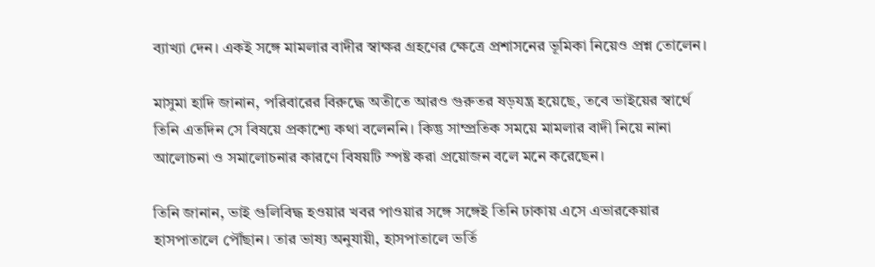ব্যাখ্যা দেন। একই সঙ্গে মামলার বাদীর স্বাক্ষর গ্রহণের ক্ষেত্রে প্রশাসনের ভূমিকা নিয়েও প্রশ্ন তোলেন।

মাসুমা হাদি জানান, পরিবারের বিরুদ্ধে অতীতে আরও গুরুতর ষড়যন্ত্র হয়েছে, তবে ভাইয়ের স্বার্থে তিনি এতদিন সে বিষয়ে প্রকাশ্যে কথা বলেননি। কিন্তু সাম্প্রতিক সময়ে মামলার বাদী নিয়ে নানা আলোচনা ও সমালোচনার কারণে বিষয়টি স্পষ্ট করা প্রয়োজন বলে মনে করেছেন।

তিনি জানান, ভাই গুলিবিদ্ধ হওয়ার খবর পাওয়ার সঙ্গে সঙ্গেই তিনি ঢাকায় এসে এভারকেয়ার হাসপাতালে পৌঁছান। তার ভাষ্য অনুযায়ী, হাসপাতালে ভর্তি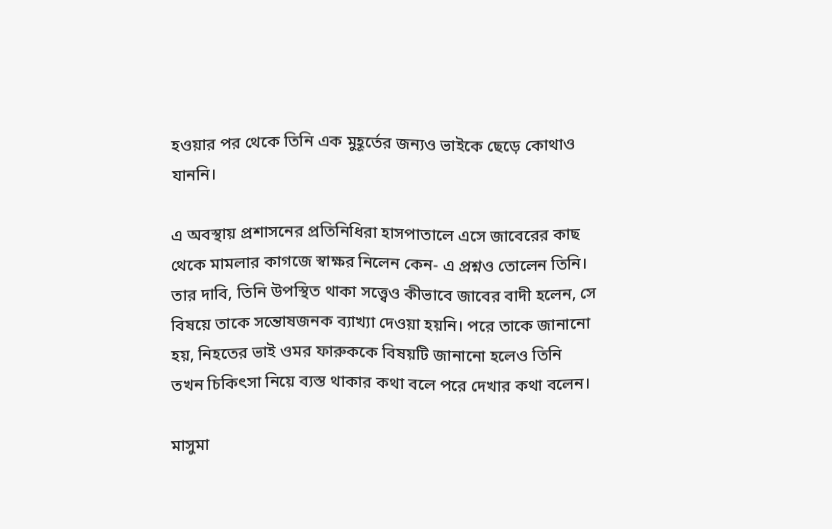হওয়ার পর থেকে তিনি এক মুহূর্তের জন্যও ভাইকে ছেড়ে কোথাও যাননি।

এ অবস্থায় প্রশাসনের প্রতিনিধিরা হাসপাতালে এসে জাবেরের কাছ থেকে মামলার কাগজে স্বাক্ষর নিলেন কেন- এ প্রশ্নও তোলেন তিনি। তার দাবি, তিনি উপস্থিত থাকা সত্ত্বেও কীভাবে জাবের বাদী হলেন, সে বিষয়ে তাকে সন্তোষজনক ব্যাখ্যা দেওয়া হয়নি। পরে তাকে জানানো হয়, নিহতের ভাই ওমর ফারুককে বিষয়টি জানানো হলেও তিনি তখন চিকিৎসা নিয়ে ব্যস্ত থাকার কথা বলে পরে দেখার কথা বলেন।

মাসুমা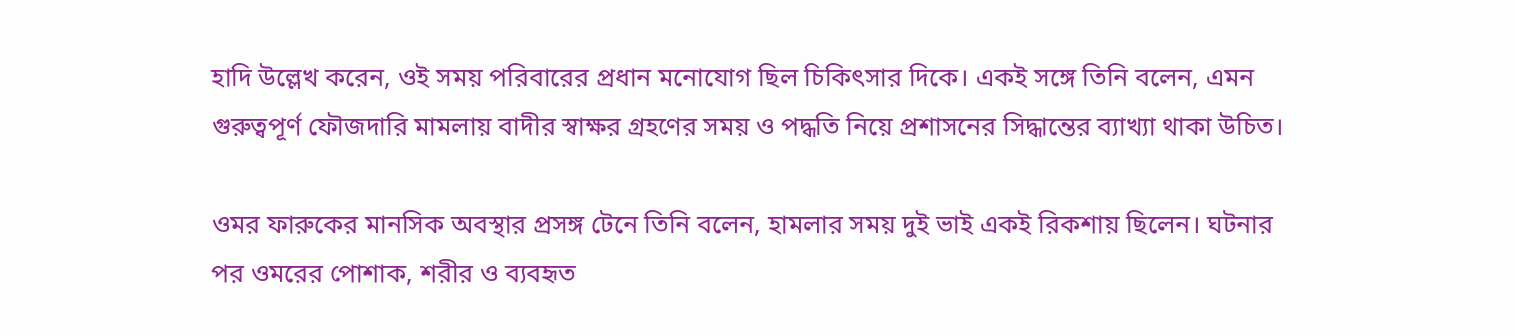হাদি উল্লেখ করেন, ওই সময় পরিবারের প্রধান মনোযোগ ছিল চিকিৎসার দিকে। একই সঙ্গে তিনি বলেন, এমন গুরুত্বপূর্ণ ফৌজদারি মামলায় বাদীর স্বাক্ষর গ্রহণের সময় ও পদ্ধতি নিয়ে প্রশাসনের সিদ্ধান্তের ব্যাখ্যা থাকা উচিত।

ওমর ফারুকের মানসিক অবস্থার প্রসঙ্গ টেনে তিনি বলেন, হামলার সময় দুই ভাই একই রিকশায় ছিলেন। ঘটনার পর ওমরের পোশাক, শরীর ও ব্যবহৃত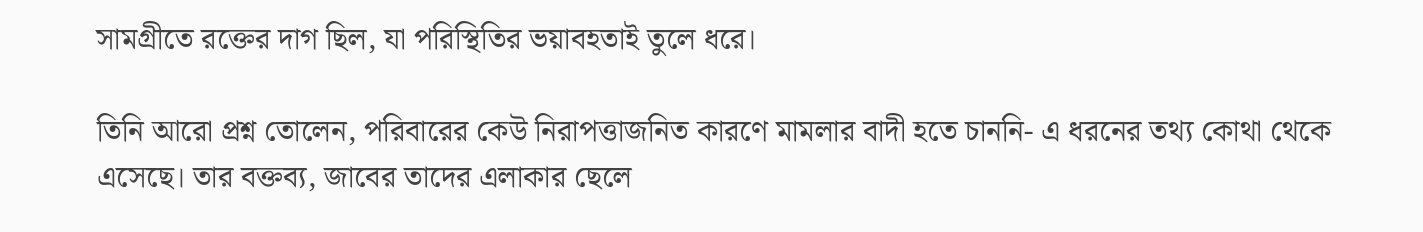সামগ্রীতে রক্তের দাগ ছিল, যা পরিস্থিতির ভয়াবহতাই তুলে ধরে।

তিনি আরো প্রশ্ন তোলেন, পরিবারের কেউ নিরাপত্তাজনিত কারণে মামলার বাদী হতে চাননি- এ ধরনের তথ্য কোথা থেকে এসেছে। তার বক্তব্য, জাবের তাদের এলাকার ছেলে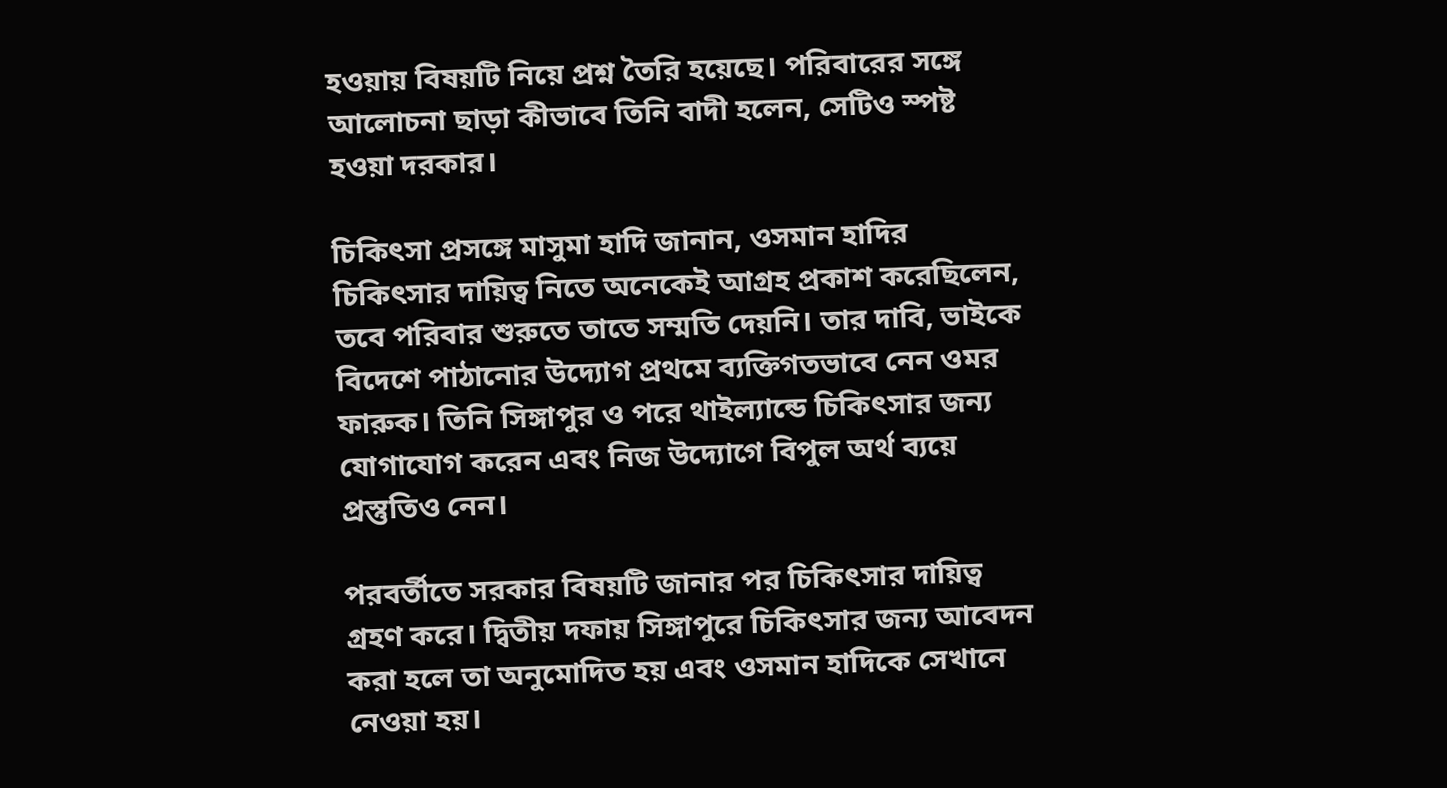হওয়ায় বিষয়টি নিয়ে প্রশ্ন তৈরি হয়েছে। পরিবারের সঙ্গে আলোচনা ছাড়া কীভাবে তিনি বাদী হলেন, সেটিও স্পষ্ট হওয়া দরকার।

চিকিৎসা প্রসঙ্গে মাসুমা হাদি জানান, ওসমান হাদির চিকিৎসার দায়িত্ব নিতে অনেকেই আগ্রহ প্রকাশ করেছিলেন, তবে পরিবার শুরুতে তাতে সম্মতি দেয়নি। তার দাবি, ভাইকে বিদেশে পাঠানোর উদ্যোগ প্রথমে ব্যক্তিগতভাবে নেন ওমর ফারুক। তিনি সিঙ্গাপুর ও পরে থাইল্যান্ডে চিকিৎসার জন্য যোগাযোগ করেন এবং নিজ উদ্যোগে বিপুল অর্থ ব্যয়ে প্রস্তুতিও নেন।

পরবর্তীতে সরকার বিষয়টি জানার পর চিকিৎসার দায়িত্ব গ্রহণ করে। দ্বিতীয় দফায় সিঙ্গাপুরে চিকিৎসার জন্য আবেদন করা হলে তা অনুমোদিত হয় এবং ওসমান হাদিকে সেখানে নেওয়া হয়।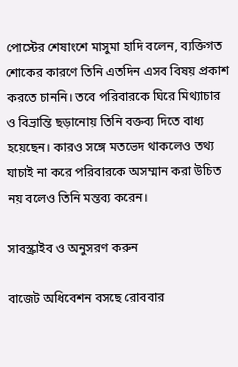পোস্টের শেষাংশে মাসুমা হাদি বলেন, ব্যক্তিগত শোকের কারণে তিনি এতদিন এসব বিষয় প্রকাশ করতে চাননি। তবে পরিবারকে ঘিরে মিথ্যাচার ও বিভ্রান্তি ছড়ানোয় তিনি বক্তব্য দিতে বাধ্য হয়েছেন। কারও সঙ্গে মতভেদ থাকলেও তথ্য যাচাই না করে পরিবারকে অসম্মান করা উচিত নয় বলেও তিনি মন্তব্য করেন।

সাবস্ক্রাইব ও অনুসরণ করুন

বাজেট অধিবেশন বসছে রোববার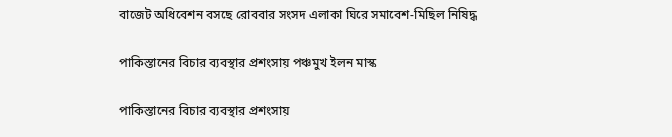বাজেট অধিবেশন বসছে রোববার সংসদ এলাকা ঘিরে সমাবেশ-মিছিল নিষিদ্ধ

পাকিস্তানের বিচার ব্যবস্থার প্রশংসায় পঞ্চমুখ ইলন মাস্ক

পাকিস্তানের বিচার ব্যবস্থার প্রশংসায়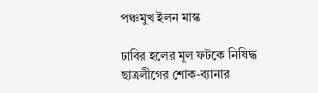পঞ্চমুখ ইলন মাস্ক

ঢাবির হলের মূল ফটকে নিষিদ্ধ ছাত্রলীগের শোক-ব্যানার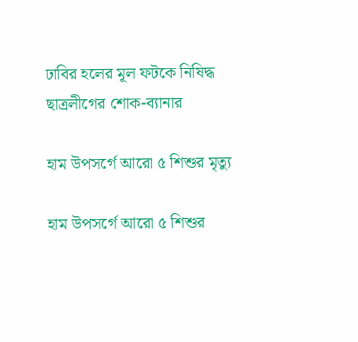ঢাবির হলের মূল ফটকে নিষিদ্ধ ছাত্রলীগের শোক-ব্যানার

হাম উপসর্গে আরো ৫ শিশুর মৃত্যু

হাম উপসর্গে আরো ৫ শিশুর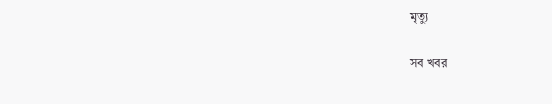মৃত্যু

সব খবর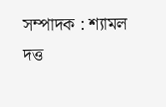সম্পাদক : শ্যামল দত্ত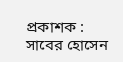প্রকাশক : সাবের হোসেন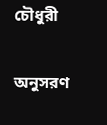চৌধুরী

অনুসরণ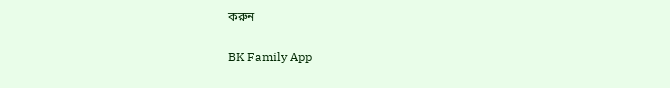করুন

BK Family App